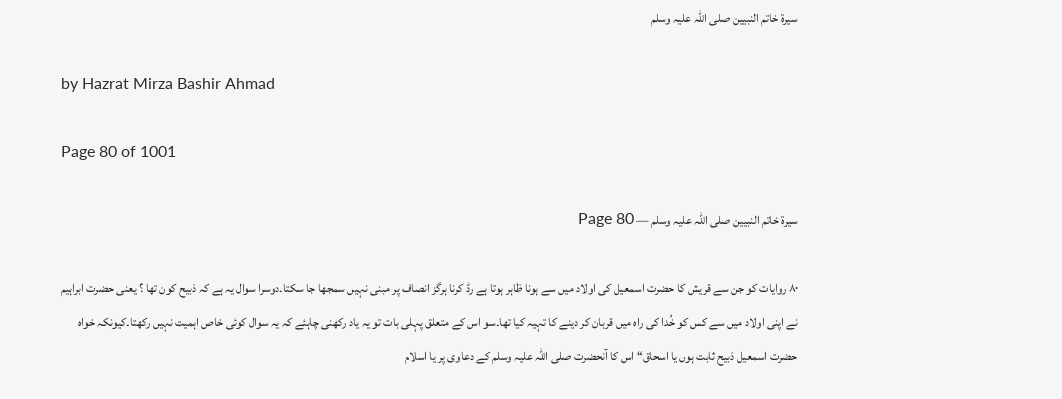سیرۃ خاتم النبیین صلی اللہ علیہ وسلم

by Hazrat Mirza Bashir Ahmad

Page 80 of 1001

سیرۃ خاتم النبیین صلی اللہ علیہ وسلم — Page 80

۸۰ روایات کو جن سے قریش کا حضرت اسمعیل کی اولاد میں سے ہونا ظاہر ہوتا ہے رڈ کرنا ہرگز انصاف پر مبنی نہیں سمجھا جا سکتا۔دوسرا سوال یہ ہے کہ ذبیح کون تھا ؟ یعنی حضرت ابراہیم نے اپنی اولاد میں سے کس کو خُدا کی راہ میں قربان کر دینے کا تہیہ کیا تھا۔سو اس کے متعلق پہلی بات تو یہ یاد رکھنی چاہئے کہ یہ سوال کوئی خاص اہمیت نہیں رکھتا۔کیونکہ خواہ حضرت اسمعیل ذبیح ثابت ہوں یا اسحاق“ اس کا آنحضرت صلی اللہ علیہ وسلم کے دعاوی پر یا اسلام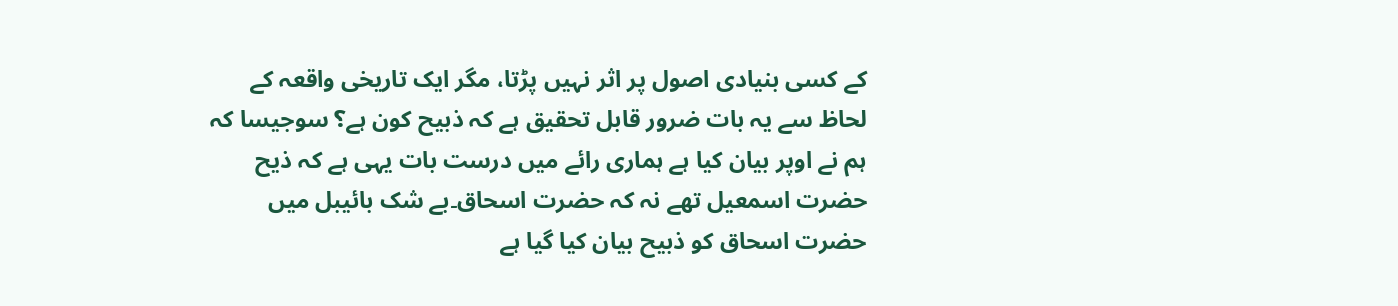کے کسی بنیادی اصول پر اثر نہیں پڑتا، مگر ایک تاریخی واقعہ کے لحاظ سے یہ بات ضرور قابل تحقیق ہے کہ ذبیح کون ہے؟ سوجیسا کہ ہم نے اوپر بیان کیا ہے ہماری رائے میں درست بات یہی ہے کہ ذیح حضرت اسمعیل تھے نہ کہ حضرت اسحاق۔بے شک بائیبل میں حضرت اسحاق کو ذبیح بیان کیا گیا ہے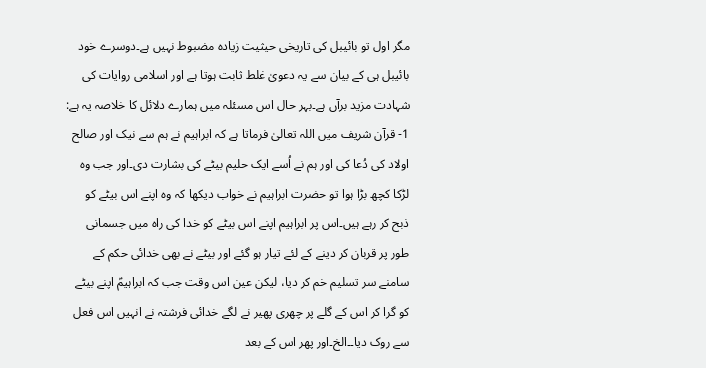مگر اول تو بائیبل کی تاریخی حیثیت زیادہ مضبوط نہیں ہے۔دوسرے خود بائیبل ہی کے بیان سے یہ دعویٰ غلط ثابت ہوتا ہے اور اسلامی روایات کی شہادت مزید برآں ہے۔بہر حال اس مسئلہ میں ہمارے دلائل کا خلاصہ یہ ہے: 1- قرآن شریف میں اللہ تعالیٰ فرماتا ہے کہ ابراہیم نے ہم سے نیک اور صالح اولاد کی دُعا کی اور ہم نے اُسے ایک حلیم بیٹے کی بشارت دی۔اور جب وہ لڑکا کچھ بڑا ہوا تو حضرت ابراہیم نے خواب دیکھا کہ وہ اپنے اس بیٹے کو ذبح کر رہے ہیں۔اس پر ابراہیم اپنے اس بیٹے کو خدا کی راہ میں جسمانی طور پر قربان کر دینے کے لئے تیار ہو گئے اور بیٹے نے بھی خدائی حکم کے سامنے سر تسلیم خم کر دیا، لیکن عین اس وقت جب کہ ابراہیمؑ اپنے بیٹے کو گرا کر اس کے گلے پر چھری پھیر نے لگے خدائی فرشتہ نے انہیں اس فعل سے روک دیا۔۔الخ۔اور پھر اس کے بعد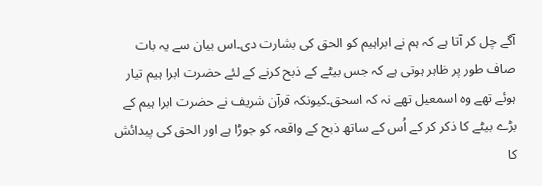آگے چل کر آتا ہے کہ ہم نے ابراہیم کو الحق کی بشارت دی۔اس بیان سے یہ بات صاف طور پر ظاہر ہوتی ہے کہ جس بیٹے کے ذبح کرنے کے لئے حضرت ابرا ہیم تیار ہوئے تھے وہ اسمعیل تھے نہ کہ اسحق۔کیونکہ قرآن شریف نے حضرت ابرا ہیم کے بڑے بیٹے کا ذکر کر کے اُس کے ساتھ ذبح کے واقعہ کو جوڑا ہے اور الحق کی پیدائش کا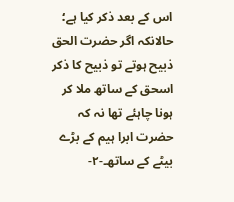اس کے بعد ذکر کیا ہے؛ حالانکہ اگر حضرت الحق ذبیح ہوتے تو ذبیح کا ذکر اسحق کے ساتھ ملا کر ہونا چاہئے تھا نہ کہ حضرت ابرا ہیم کے بڑے بیٹے کے ساتھ۔-۲-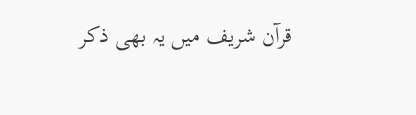قرآن شریف میں یہ بھی ذکر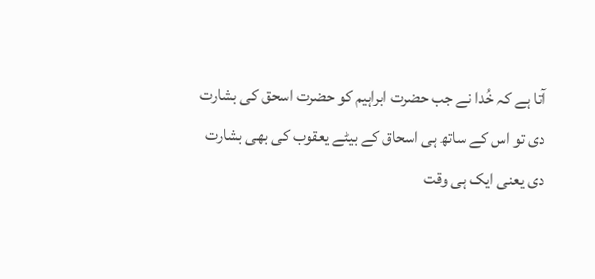آتا ہے کہ خُدا نے جب حضرت ابراہیم کو حضرت اسحق کی بشارت دی تو اس کے ساتھ ہی اسحاق کے بیٹے یعقوب کی بھی بشارت دی یعنی ایک ہی وقت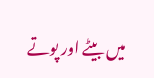میں بیٹے اور پوتے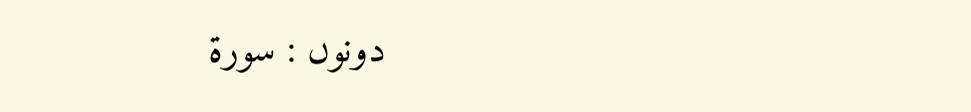دونوں : سورة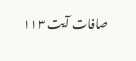صافات آیت ۱۱۳